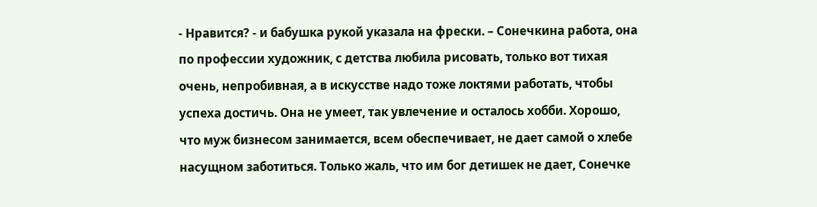- Нравится? - и бабушка рукой указала на фрески. – Сонечкина работа, она по профессии художник, с детства любила рисовать, только вот тихая очень, непробивная, а в искусстве надо тоже локтями работать, чтобы успеха достичь. Она не умеет, так увлечение и осталось хобби. Хорошо, что муж бизнесом занимается, всем обеспечивает, не дает самой о хлебе насущном заботиться. Только жаль, что им бог детишек не дает, Сонечке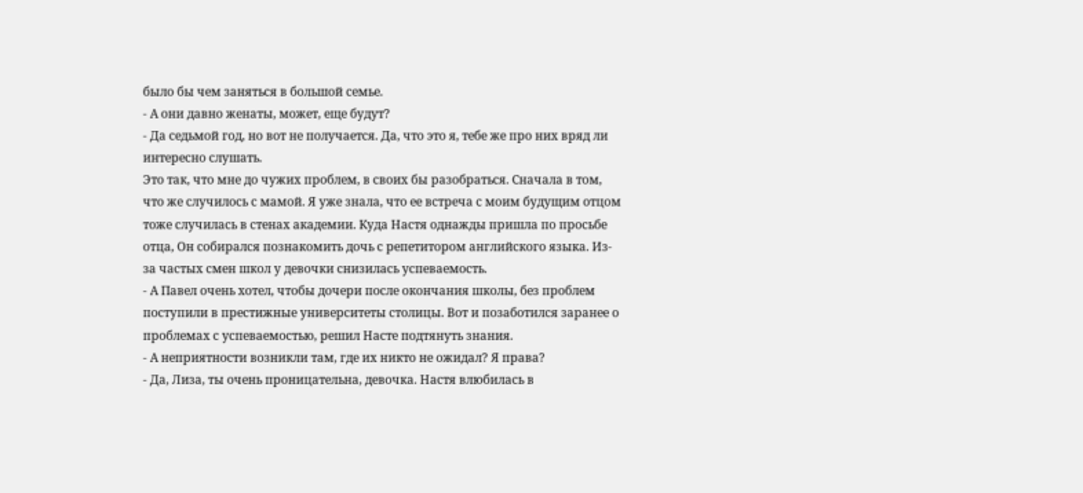было бы чем заняться в большой семье.
- А они давно женаты, может, еще будут?
- Да седьмой год, но вот не получается. Да, что это я, тебе же про них вряд ли интересно слушать.
Это так, что мне до чужих проблем, в своих бы разобраться. Сначала в том, что же случилось с мамой. Я уже знала, что ее встреча с моим будущим отцом тоже случилась в стенах академии. Куда Настя однажды пришла по просьбе отца, Он собирался познакомить дочь с репетитором английского языка. Из-за частых смен школ у девочки снизилась успеваемость.
- А Павел очень хотел, чтобы дочери после окончания школы, без проблем поступили в престижные университеты столицы. Вот и позаботился заранее о проблемах с успеваемостью, решил Насте подтянуть знания.
- А неприятности возникли там, где их никто не ожидал? Я права?
- Да, Лиза, ты очень проницательна, девочка. Настя влюбилась в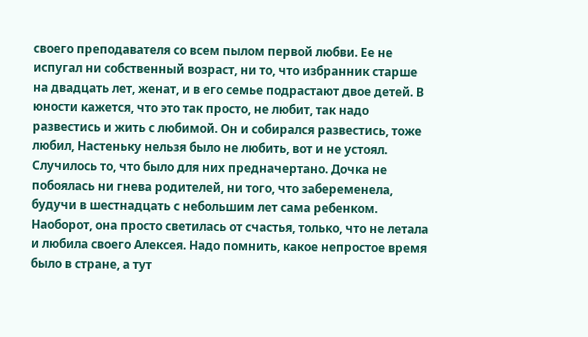своего преподавателя со всем пылом первой любви. Ее не испугал ни собственный возраст, ни то, что избранник старше на двадцать лет, женат, и в его семье подрастают двое детей. В юности кажется, что это так просто, не любит, так надо развестись и жить с любимой. Он и собирался развестись, тоже любил, Настеньку нельзя было не любить, вот и не устоял. Случилось то, что было для них предначертано. Дочка не побоялась ни гнева родителей, ни того, что забеременела, будучи в шестнадцать с небольшим лет сама ребенком. Наоборот, она просто светилась от счастья, только, что не летала и любила своего Алексея. Надо помнить, какое непростое время было в стране, а тут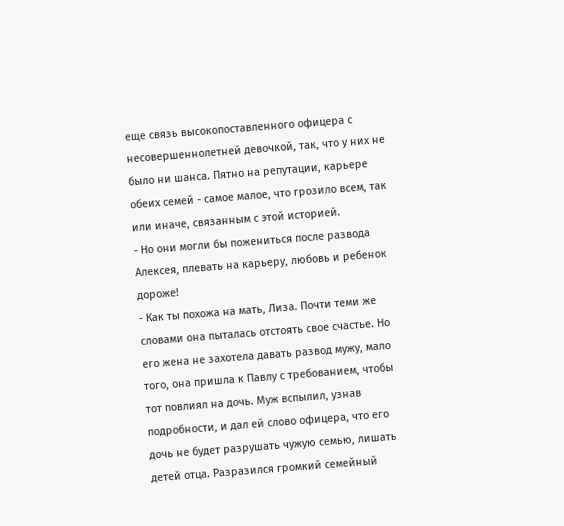еще связь высокопоставленного офицера с несовершеннолетней девочкой, так, что у них не было ни шанса. Пятно на репутации, карьере обеих семей - самое малое, что грозило всем, так или иначе, связанным с этой историей.
- Но они могли бы пожениться после развода Алексея, плевать на карьеру, любовь и ребенок дороже!
- Как ты похожа на мать, Лиза. Почти теми же словами она пыталась отстоять свое счастье. Но его жена не захотела давать развод мужу, мало того, она пришла к Павлу с требованием, чтобы тот повлиял на дочь. Муж вспылил, узнав подробности, и дал ей слово офицера, что его дочь не будет разрушать чужую семью, лишать детей отца. Разразился громкий семейный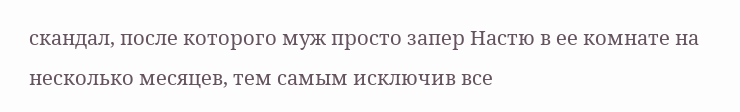скандал, после которого муж просто запер Настю в ее комнате на несколько месяцев, тем самым исключив все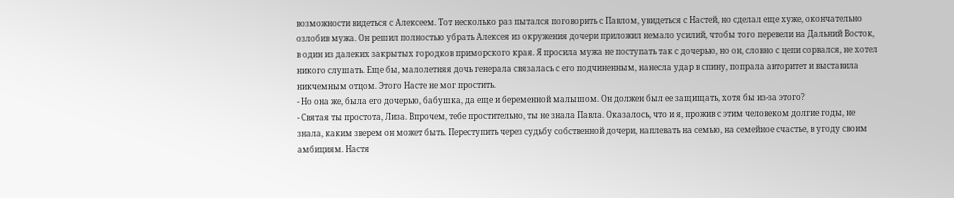возможности видеться с Алексеем. Тот несколько раз пытался поговорить с Павлом, увидеться с Настей, но сделал еще хуже, окончательно озлобив мужа. Он решил полностью убрать Алексея из окружения дочери приложил немало усилий, чтобы того перевели на Дальний Восток, в один из далеких закрытых городков приморского края. Я просила мужа не поступать так с дочерью, но он, словно с цепи сорвался, не хотел никого слушать. Еще бы, малолетняя дочь генерала связалась с его подчиненным, нанесла удар в спину, попрала авторитет и выставила никчемным отцом. Этого Насте не мог простить.
- Но она же, была его дочерью, бабушка, да еще и беременной малышом. Он должен был ее защищать, хотя бы из-за этого?
- Святая ты простота, Лиза. Впрочем, тебе простительно, ты не знала Павла. Оказалось, что и я, прожив с этим человеком долгие годы, не знала, каким зверем он может быть. Переступить через судьбу собственной дочери, наплевать на семью, на семейное счастье, в угоду своим амбициям. Настя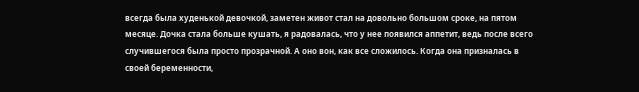всегда была худенькой девочкой, заметен живот стал на довольно большом сроке, на пятом месяце. Дочка стала больше кушать, я радовалась, что у нее появился аппетит, ведь после всего случившегося была просто прозрачной. А оно вон, как все сложилось. Когда она призналась в своей беременности,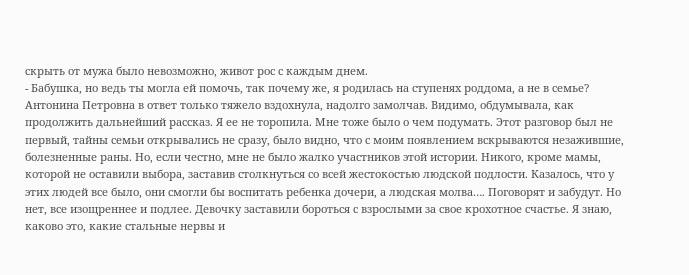скрыть от мужа было невозможно, живот рос с каждым днем.
- Бабушка, но ведь ты могла ей помочь, так почему же, я родилась на ступенях роддома, а не в семье?
Антонина Петровна в ответ только тяжело вздохнула, надолго замолчав. Видимо, обдумывала, как продолжить дальнейший рассказ. Я ее не торопила. Мне тоже было о чем подумать. Этот разговор был не первый, тайны семьи открывались не сразу, было видно, что с моим появлением вскрываются незажившие, болезненные раны. Но, если честно, мне не было жалко участников этой истории. Никого, кроме мамы, которой не оставили выбора, заставив столкнуться со всей жестокостью людской подлости. Казалось, что у этих людей все было, они смогли бы воспитать ребенка дочери, а людская молва…. Поговорят и забудут. Но нет, все изощреннее и подлее. Девочку заставили бороться с взрослыми за свое крохотное счастье. Я знаю, каково это, какие стальные нервы и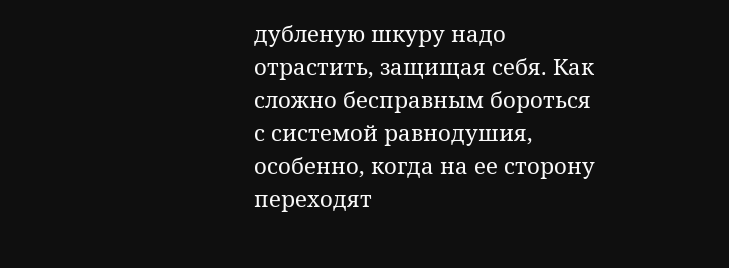дубленую шкуру надо отрастить, защищая себя. Как сложно бесправным бороться с системой равнодушия, особенно, когда на ее сторону переходят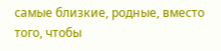самые близкие, родные, вместо того, чтобы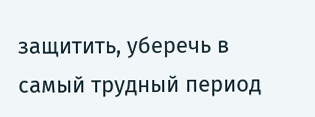защитить, уберечь в самый трудный период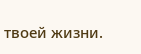твоей жизни.